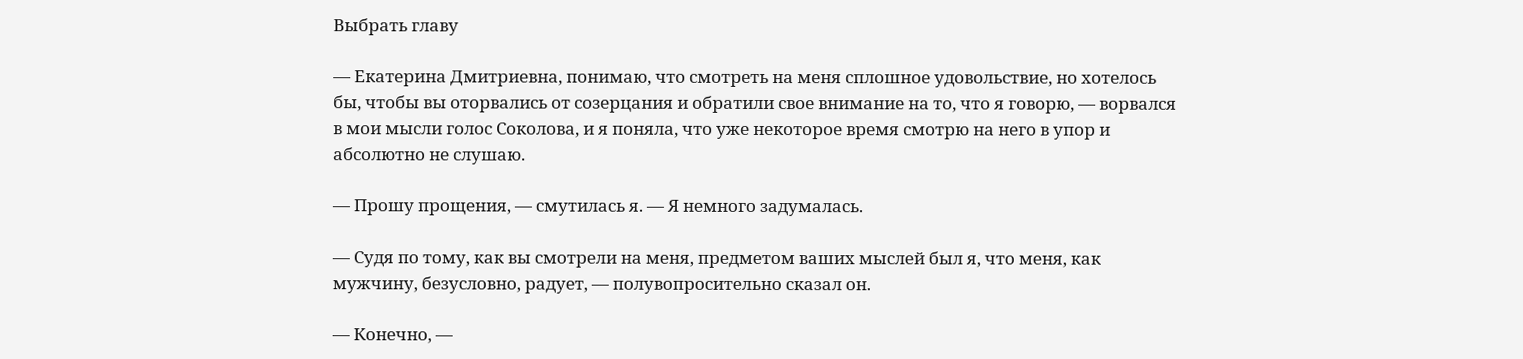Выбрать главу

— Екатерина Дмитриевна, понимаю, что смотреть на меня сплошное удовольствие, но хотелось бы, чтобы вы оторвались от созерцания и обратили свое внимание на то, что я говорю, — ворвался в мои мысли голос Соколова, и я поняла, что уже некоторое время смотрю на него в упор и абсолютно не слушаю.

— Прошу прощения, — смутилась я. — Я немного задумалась.

— Судя по тому, как вы смотрели на меня, предметом ваших мыслей был я, что меня, как мужчину, безусловно, радует, — полувопросительно сказал он.

— Конечно, —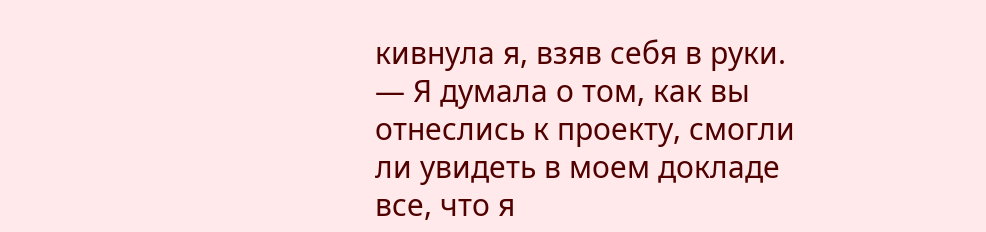кивнула я, взяв себя в руки. — Я думала о том, как вы отнеслись к проекту, смогли ли увидеть в моем докладе все, что я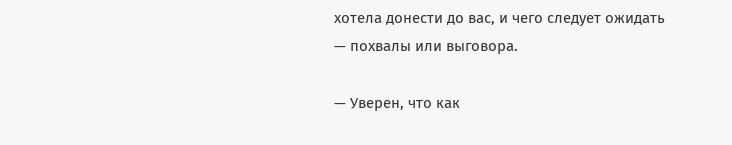хотела донести до вас, и чего следует ожидать — похвалы или выговора.

— Уверен, что как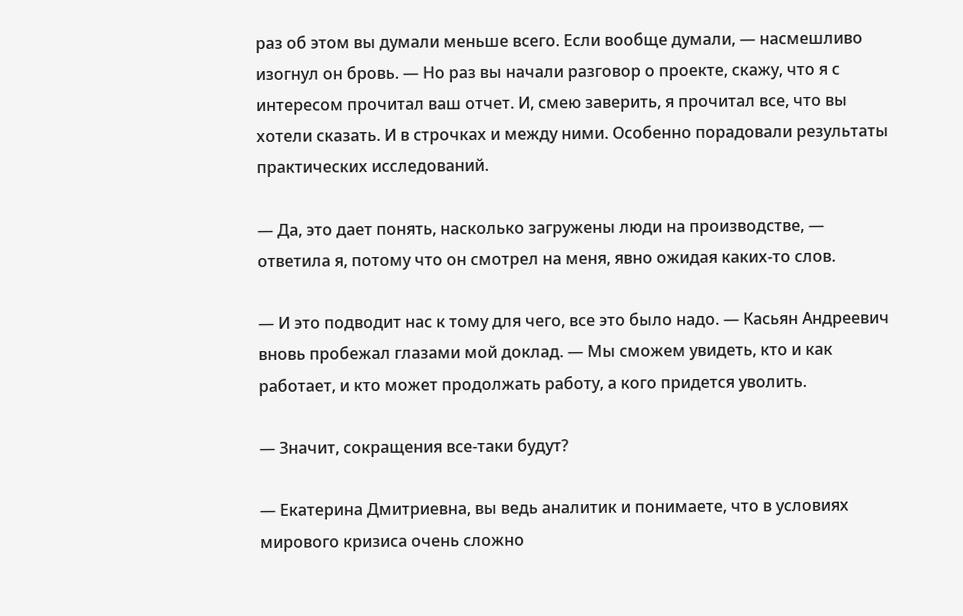раз об этом вы думали меньше всего. Если вообще думали, — насмешливо изогнул он бровь. — Но раз вы начали разговор о проекте, скажу, что я с интересом прочитал ваш отчет. И, смею заверить, я прочитал все, что вы хотели сказать. И в строчках и между ними. Особенно порадовали результаты практических исследований.

— Да, это дает понять, насколько загружены люди на производстве, — ответила я, потому что он смотрел на меня, явно ожидая каких-то слов.

— И это подводит нас к тому для чего, все это было надо. — Касьян Андреевич вновь пробежал глазами мой доклад. — Мы сможем увидеть, кто и как работает, и кто может продолжать работу, а кого придется уволить.

— Значит, сокращения все-таки будут?

— Екатерина Дмитриевна, вы ведь аналитик и понимаете, что в условиях мирового кризиса очень сложно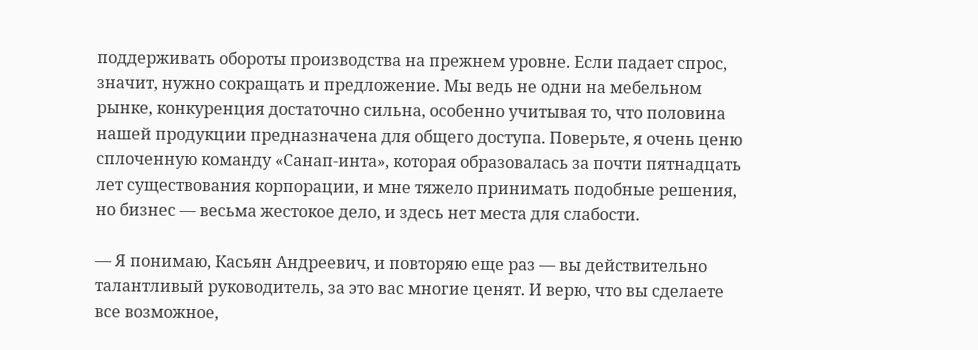поддерживать обороты производства на прежнем уровне. Если падает спрос, значит, нужно сокращать и предложение. Мы ведь не одни на мебельном рынке, конкуренция достаточно сильна, особенно учитывая то, что половина нашей продукции предназначена для общего доступа. Поверьте, я очень ценю сплоченную команду «Санап-инта», которая образовалась за почти пятнадцать лет существования корпорации, и мне тяжело принимать подобные решения, но бизнес — весьма жестокое дело, и здесь нет места для слабости.

— Я понимаю, Касьян Андреевич, и повторяю еще раз — вы действительно талантливый руководитель, за это вас многие ценят. И верю, что вы сделаете все возможное,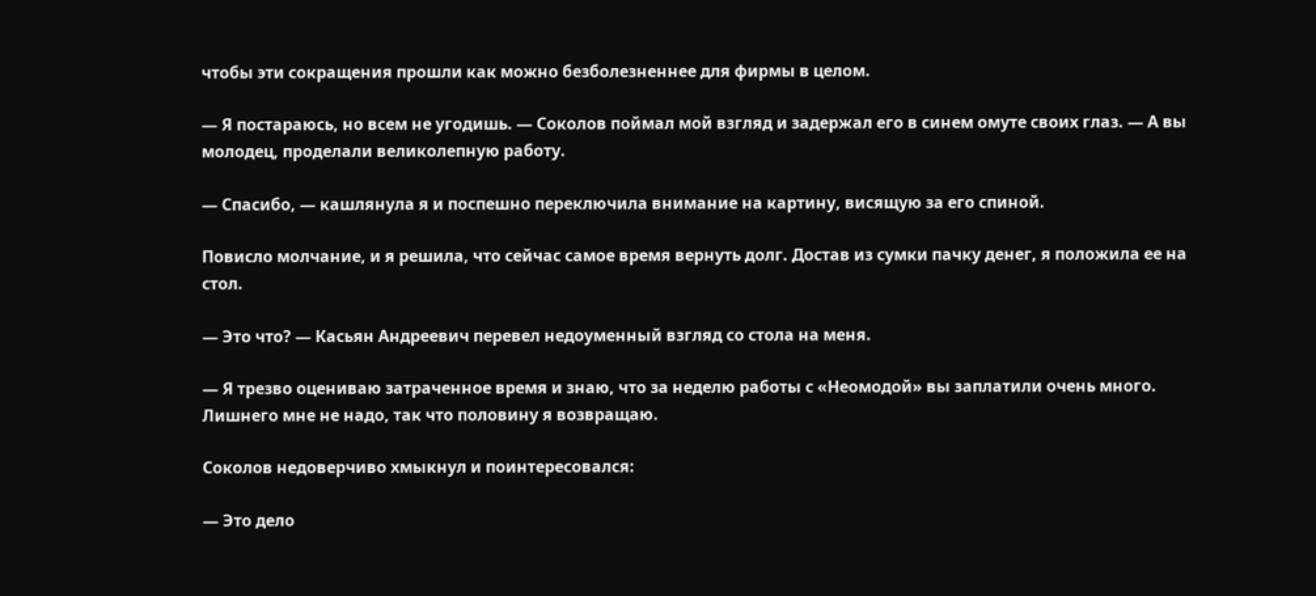чтобы эти сокращения прошли как можно безболезненнее для фирмы в целом.

— Я постараюсь, но всем не угодишь. — Соколов поймал мой взгляд и задержал его в синем омуте своих глаз. — А вы молодец, проделали великолепную работу.

— Спасибо, — кашлянула я и поспешно переключила внимание на картину, висящую за его спиной.

Повисло молчание, и я решила, что сейчас самое время вернуть долг. Достав из сумки пачку денег, я положила ее на стол.

— Это что? — Касьян Андреевич перевел недоуменный взгляд со стола на меня.

— Я трезво оцениваю затраченное время и знаю, что за неделю работы с «Неомодой» вы заплатили очень много. Лишнего мне не надо, так что половину я возвращаю.

Соколов недоверчиво хмыкнул и поинтересовался:

— Это дело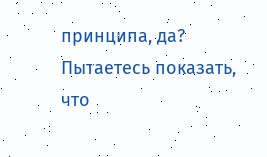принципа, да? Пытаетесь показать, что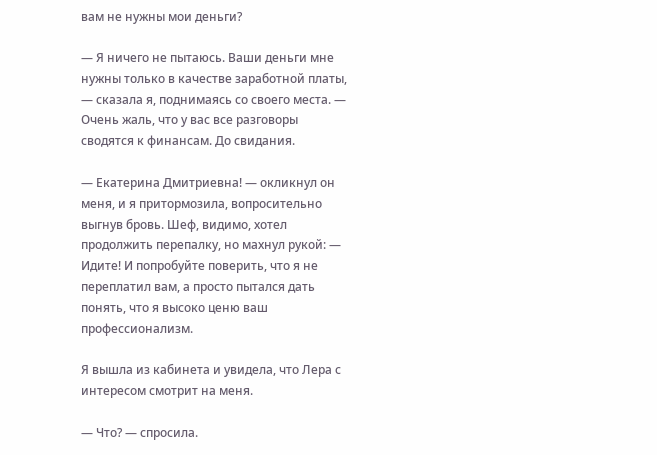вам не нужны мои деньги?

— Я ничего не пытаюсь. Ваши деньги мне нужны только в качестве заработной платы, — сказала я, поднимаясь со своего места. — Очень жаль, что у вас все разговоры сводятся к финансам. До свидания.

— Екатерина Дмитриевна! — окликнул он меня, и я притормозила, вопросительно выгнув бровь. Шеф, видимо, хотел продолжить перепалку, но махнул рукой: — Идите! И попробуйте поверить, что я не переплатил вам, а просто пытался дать понять, что я высоко ценю ваш профессионализм.

Я вышла из кабинета и увидела, что Лера с интересом смотрит на меня.

— Что? — спросила.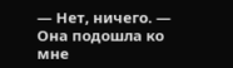— Нет, ничего. — Она подошла ко мне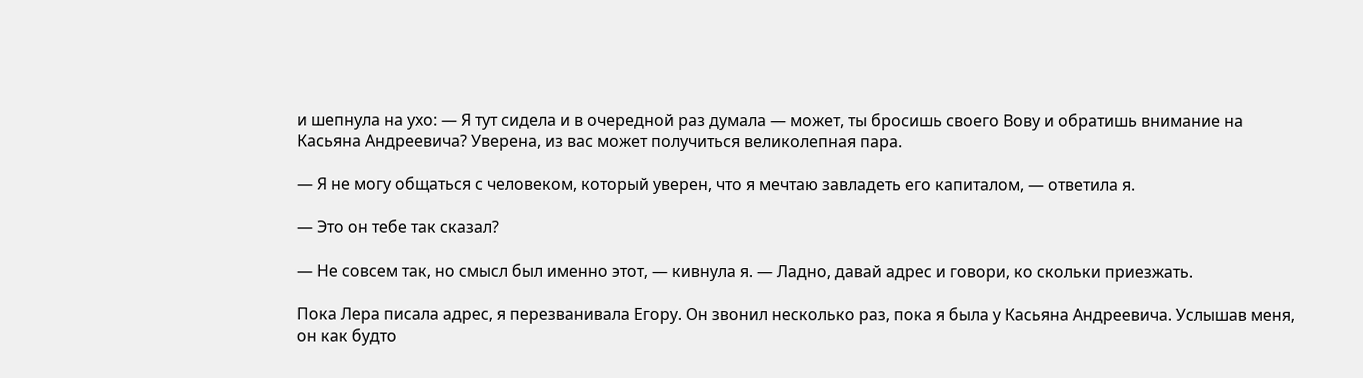и шепнула на ухо: — Я тут сидела и в очередной раз думала — может, ты бросишь своего Вову и обратишь внимание на Касьяна Андреевича? Уверена, из вас может получиться великолепная пара.

— Я не могу общаться с человеком, который уверен, что я мечтаю завладеть его капиталом, — ответила я.

— Это он тебе так сказал?

— Не совсем так, но смысл был именно этот, — кивнула я. — Ладно, давай адрес и говори, ко скольки приезжать.

Пока Лера писала адрес, я перезванивала Егору. Он звонил несколько раз, пока я была у Касьяна Андреевича. Услышав меня, он как будто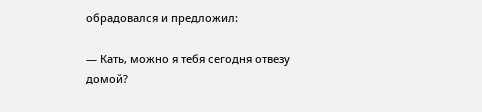обрадовался и предложил:

— Кать, можно я тебя сегодня отвезу домой?